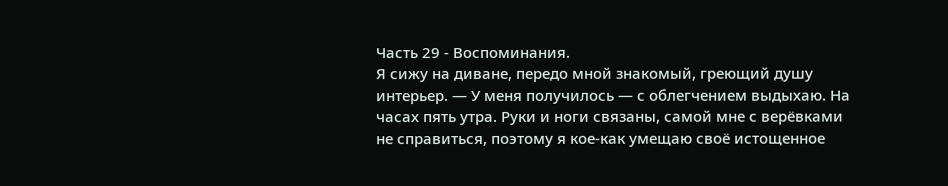Часть 29 - Воспоминания.
Я сижу на диване, передо мной знакомый, греющий душу интерьер. — У меня получилось — с облегчением выдыхаю. На часах пять утра. Руки и ноги связаны, самой мне с верёвками не справиться, поэтому я кое-как умещаю своё истощенное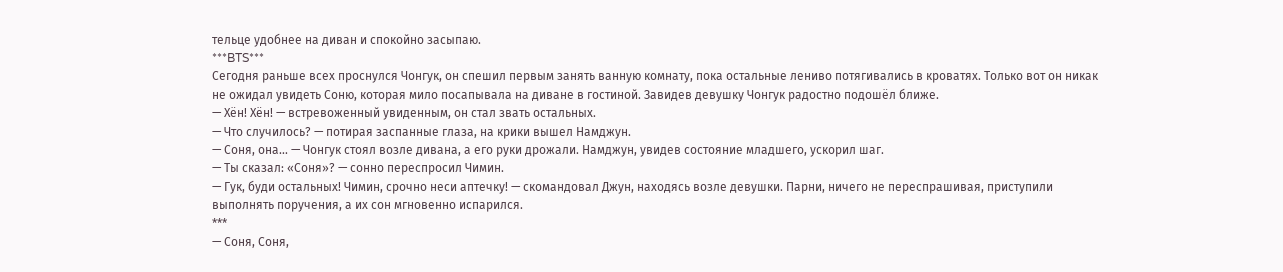тельце удобнее на диван и спокойно засыпаю.
***BTS***
Сегодня раньше всех проснулся Чонгук, он спешил первым занять ванную комнату, пока остальные лениво потягивались в кроватях. Только вот он никак не ожидал увидеть Соню, которая мило посапывала на диване в гостиной. Завидев девушку Чонгук радостно подошёл ближе.
— Хён! Хён! — встревоженный увиденным, он стал звать остальных.
— Что случилось? — потирая заспанные глаза, на крики вышел Намджун.
— Соня, она... — Чонгук стоял возле дивана, а его руки дрожали. Намджун, увидев состояние младшего, ускорил шаг.
— Ты сказал: «Соня»? — сонно переспросил Чимин.
— Гук, буди остальных! Чимин, срочно неси аптечку! — скомандовал Джун, находясь возле девушки. Парни, ничего не переспрашивая, приступили выполнять поручения, а их сон мгновенно испарился.
***
— Соня, Соня,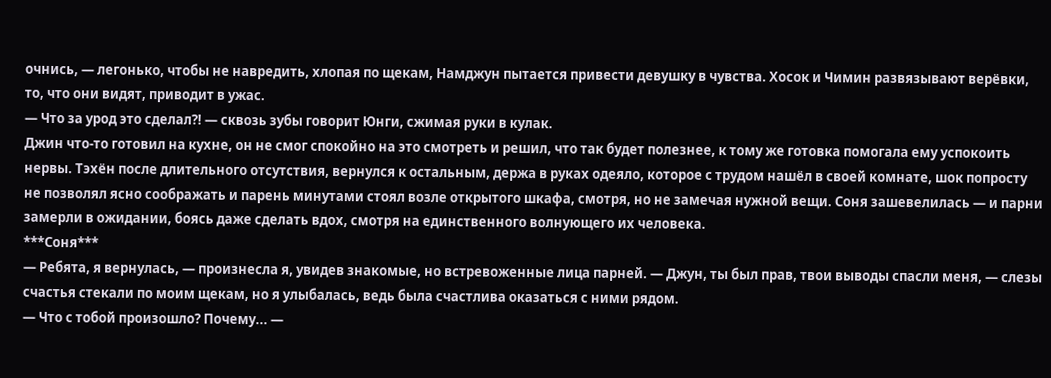очнись, — легонько, чтобы не навредить, хлопая по щекам, Намджун пытается привести девушку в чувства. Хосок и Чимин развязывают верёвки, то, что они видят, приводит в ужас.
— Что за урод это сделал?! — сквозь зубы говорит Юнги, сжимая руки в кулак.
Джин что-то готовил на кухне, он не смог спокойно на это смотреть и решил, что так будет полезнее, к тому же готовка помогала ему успокоить нервы. Тэхён после длительного отсутствия, вернулся к остальным, держа в руках одеяло, которое с трудом нашёл в своей комнате, шок попросту не позволял ясно соображать и парень минутами стоял возле открытого шкафа, смотря, но не замечая нужной вещи. Соня зашевелилась — и парни замерли в ожидании, боясь даже сделать вдох, смотря на единственного волнующего их человека.
***Соня***
— Ребята, я вернулась, — произнесла я, увидев знакомые, но встревоженные лица парней. — Джун, ты был прав, твои выводы спасли меня, — слезы счастья стекали по моим щекам, но я улыбалась, ведь была счастлива оказаться с ними рядом.
— Что с тобой произошло? Почему... —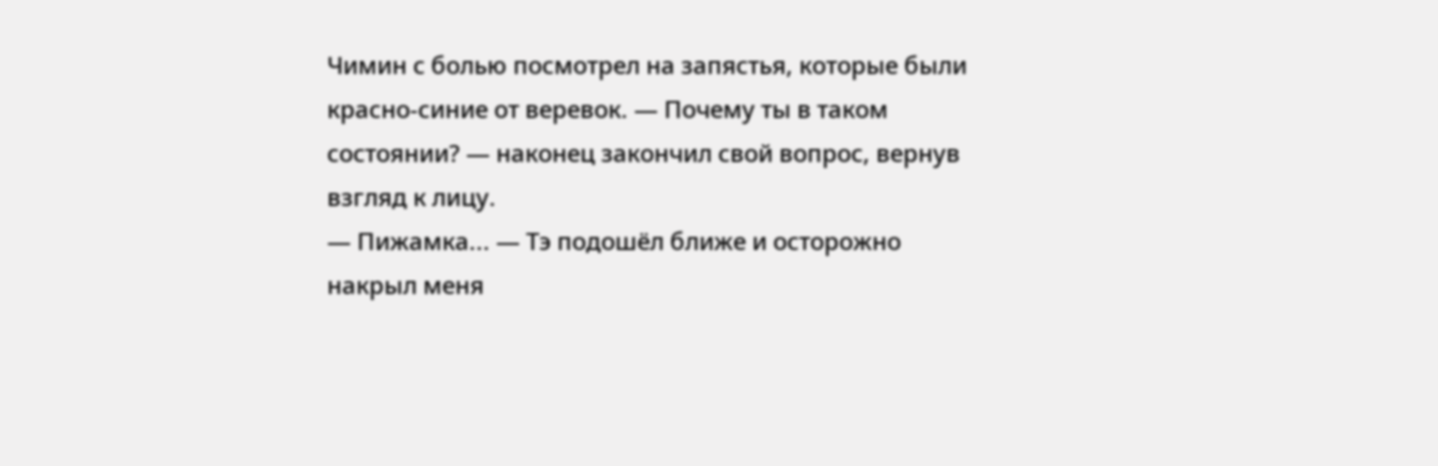Чимин с болью посмотрел на запястья, которые были красно-синие от веревок. — Почему ты в таком состоянии? — наконец закончил свой вопрос, вернув взгляд к лицу.
— Пижамка... — Тэ подошёл ближе и осторожно накрыл меня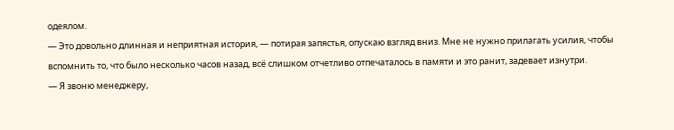одеялом.
— Это довольно длинная и неприятная история, — потирая запястья, опускаю взгляд вниз. Мне не нужно прилагать усилия, чтобы вспомнить то, что было несколько часов назад, всё слишком отчетливо отпечаталось в памяти и это ранит, задевает изнутри.
— Я звоню менеджеру,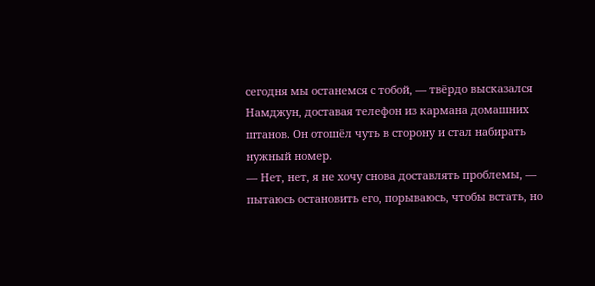сегодня мы останемся с тобой, — твёрдо высказался Намджун, доставая телефон из кармана домашних штанов. Он отошёл чуть в сторону и стал набирать нужный номер.
— Нет, нет, я не хочу снова доставлять проблемы, — пытаюсь остановить его, порываюсь, чтобы встать, но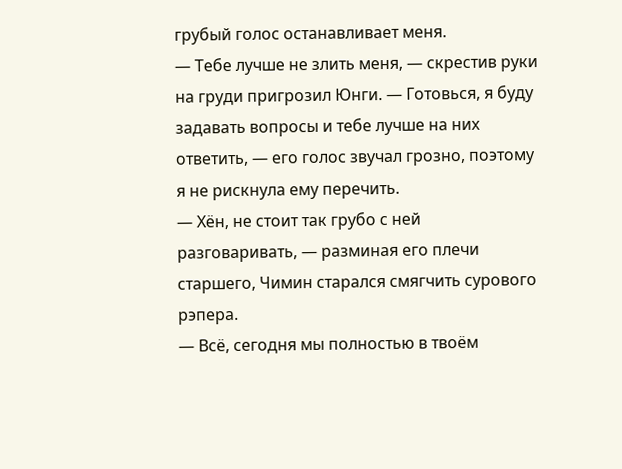грубый голос останавливает меня.
— Тебе лучше не злить меня, — скрестив руки на груди пригрозил Юнги. — Готовься, я буду задавать вопросы и тебе лучше на них ответить, — его голос звучал грозно, поэтому я не рискнула ему перечить.
— Хён, не стоит так грубо с ней разговаривать, — разминая его плечи старшего, Чимин старался смягчить сурового рэпера.
— Всё, сегодня мы полностью в твоём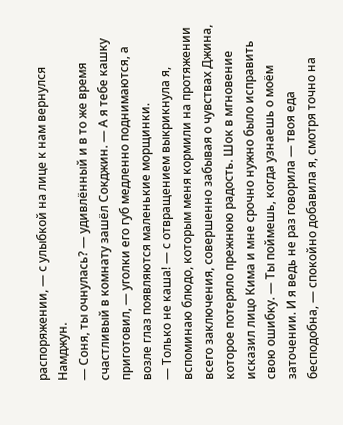распоряжении, — с улыбкой на лице к нам вернулся Намджун.
— Соня, ты очнулась? — удивлённый и в то же время счастливый в комнату зашёл Сокджин. — А я тебе кашку приготовил, — уголки его губ медленно поднимаются, а возле глаз появляются маленькие морщинки.
— Только не каша! — с отвращением выкрикнула я, вспоминаю блюдо, которым меня кормили на протяжении всего заключения, совершенно забывая о чувствах Джина, которое потеряло прежнюю радость. Шок в мгновение исказил лицо Кима и мне срочно нужно было исправить свою ошибку. — Ты поймешь, когда узнаешь о моём заточении. И я ведь не раз говорила — твоя еда бесподобна, — спокойно добавила я, смотря точно на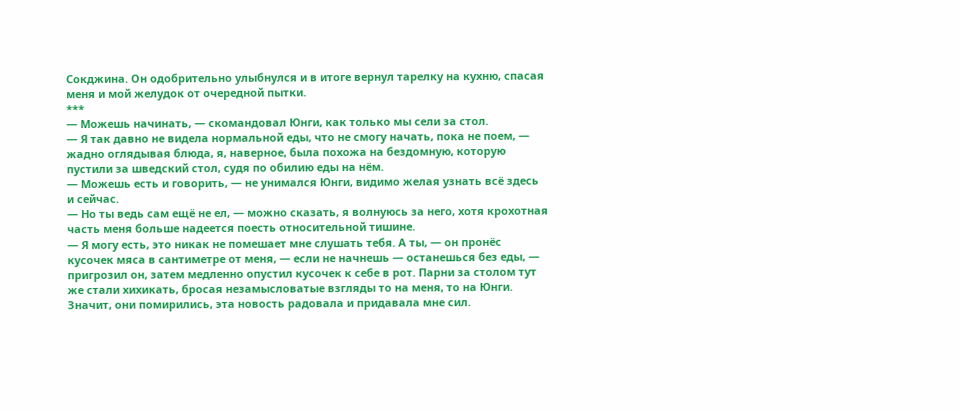Сокджина. Он одобрительно улыбнулся и в итоге вернул тарелку на кухню, спасая меня и мой желудок от очередной пытки.
***
— Можешь начинать, — скомандовал Юнги, как только мы сели за стол.
— Я так давно не видела нормальной еды, что не смогу начать, пока не поем, — жадно оглядывая блюда, я, наверное, была похожа на бездомную, которую пустили за шведский стол, судя по обилию еды на нём.
— Можешь есть и говорить, — не унимался Юнги, видимо желая узнать всё здесь и сейчас.
— Но ты ведь сам ещё не ел, — можно сказать, я волнуюсь за него, хотя крохотная часть меня больше надеется поесть относительной тишине.
— Я могу есть, это никак не помешает мне слушать тебя. А ты, — он пронёс кусочек мяса в сантиметре от меня, — если не начнешь — останешься без еды, — пригрозил он, затем медленно опустил кусочек к себе в рот. Парни за столом тут же стали хихикать, бросая незамысловатые взгляды то на меня, то на Юнги.
Значит, они помирились, эта новость радовала и придавала мне сил.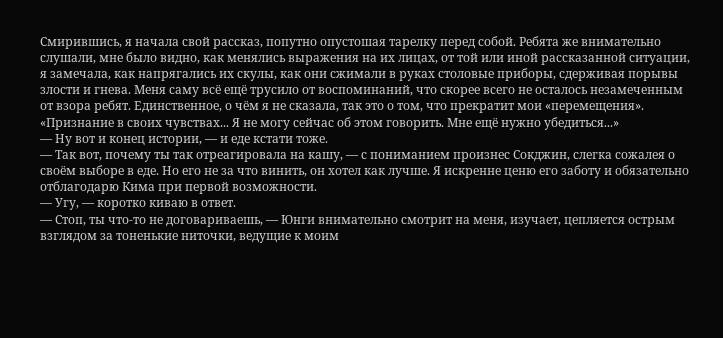Смирившись, я начала свой рассказ, попутно опустошая тарелку перед собой. Ребята же внимательно слушали, мне было видно, как менялись выражения на их лицах, от той или иной рассказанной ситуации, я замечала, как напрягались их скулы, как они сжимали в руках столовые приборы, сдерживая порывы злости и гнева. Меня саму всё ещё трусило от воспоминаний, что скорее всего не осталось незамеченным от взора ребят. Единственное, о чём я не сказала, так это о том, что прекратит мои «перемещения». «Признание в своих чувствах... Я не могу сейчас об этом говорить. Мне ещё нужно убедиться...»
— Ну вот и конец истории, — и еде кстати тоже.
— Так вот, почему ты так отреагировала на кашу, — с пониманием произнес Сокджин, слегка сожалея о своём выборе в еде. Но его не за что винить, он хотел как лучше. Я искренне ценю его заботу и обязательно отблагодарю Кима при первой возможности.
— Угу, — коротко киваю в ответ.
— Стоп, ты что-то не договариваешь, — Юнги внимательно смотрит на меня, изучает, цепляется острым взглядом за тоненькие ниточки, ведущие к моим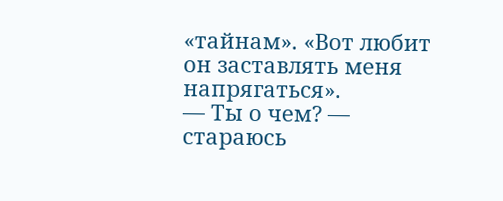«тайнам». «Вот любит он заставлять меня напрягаться».
— Ты о чем? — стараюсь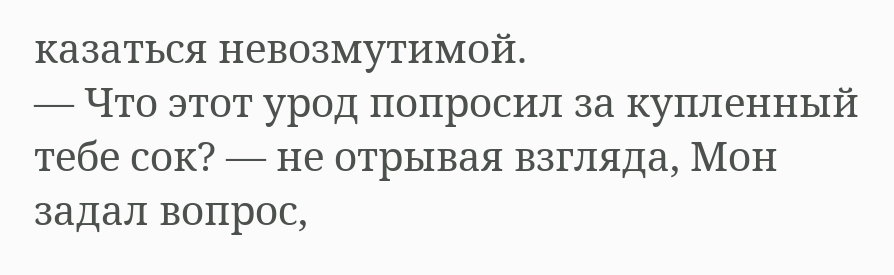казаться невозмутимой.
— Что этот урод попросил за купленный тебе сок? — не отрывая взгляда, Мон задал вопрос,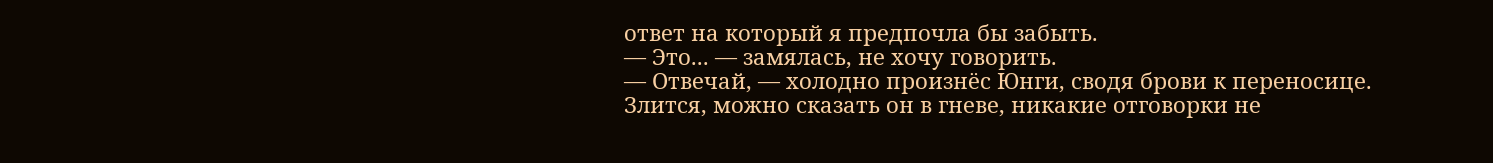ответ на который я предпочла бы забыть.
— Это... — замялась, не хочу говорить.
— Отвечай, — холодно произнёс Юнги, сводя брови к переносице. Злится, можно сказать он в гневе, никакие отговорки не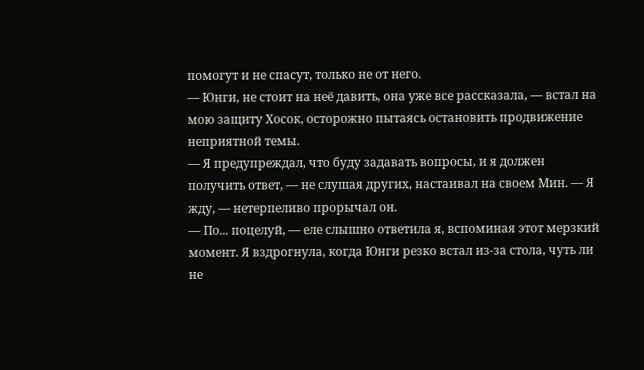помогут и не спасут, только не от него.
— Юнги, не стоит на неё давить, она уже все рассказала, — встал на мою защиту Хосок, осторожно пытаясь остановить продвижение неприятной темы.
— Я предупреждал, что буду задавать вопросы, и я должен получить ответ, — не слушая других, настаивал на своем Мин. — Я жду, — нетерпеливо прорычал он.
— По... поцелуй, — еле слышно ответила я, вспоминая этот мерзкий момент. Я вздрогнула, когда Юнги резко встал из-за стола, чуть ли не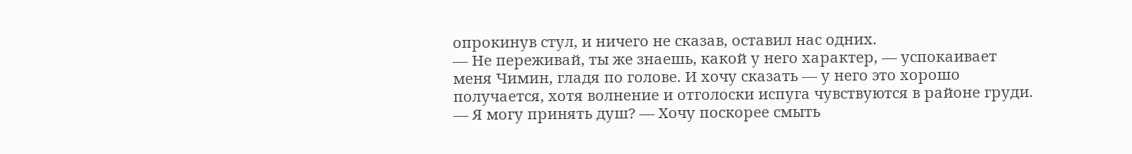опрокинув стул, и ничего не сказав, оставил нас одних.
— Не переживай, ты же знаешь, какой у него характер, — успокаивает меня Чимин, гладя по голове. И хочу сказать — у него это хорошо получается, хотя волнение и отголоски испуга чувствуются в районе груди.
— Я могу принять душ? — Хочу поскорее смыть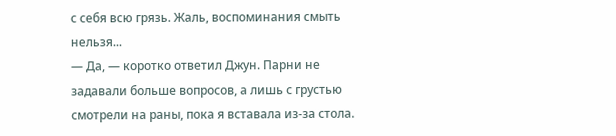с себя всю грязь. Жаль, воспоминания смыть нельзя...
— Да, — коротко ответил Джун. Парни не задавали больше вопросов, а лишь с грустью смотрели на раны, пока я вставала из-за стола.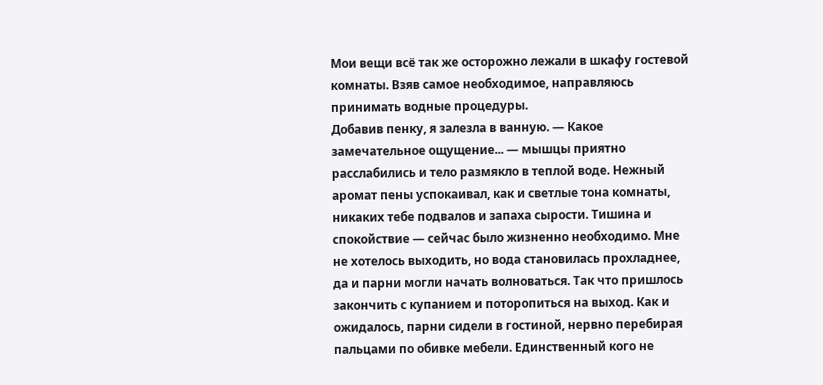Мои вещи всё так же осторожно лежали в шкафу гостевой комнаты. Взяв самое необходимое, направляюсь принимать водные процедуры.
Добавив пенку, я залезла в ванную. — Какое замечательное ощущение... — мышцы приятно расслабились и тело размякло в теплой воде. Нежный аромат пены успокаивал, как и светлые тона комнаты, никаких тебе подвалов и запаха сырости. Тишина и спокойствие — сейчас было жизненно необходимо. Мне не хотелось выходить, но вода становилась прохладнее, да и парни могли начать волноваться. Так что пришлось закончить с купанием и поторопиться на выход. Как и ожидалось, парни сидели в гостиной, нервно перебирая пальцами по обивке мебели. Единственный кого не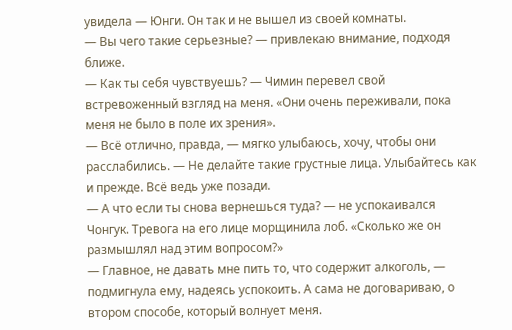увидела — Юнги. Он так и не вышел из своей комнаты.
— Вы чего такие серьезные? — привлекаю внимание, подходя ближе.
— Как ты себя чувствуешь? — Чимин перевел свой встревоженный взгляд на меня. «Они очень переживали, пока меня не было в поле их зрения».
— Всё отлично, правда, — мягко улыбаюсь, хочу, чтобы они расслабились. — Не делайте такие грустные лица. Улыбайтесь как и прежде. Всё ведь уже позади.
— А что если ты снова вернешься туда? — не успокаивался Чонгук. Тревога на его лице морщинила лоб. «Сколько же он размышлял над этим вопросом?»
— Главное, не давать мне пить то, что содержит алкоголь, — подмигнула ему, надеясь успокоить. А сама не договариваю, о втором способе, который волнует меня.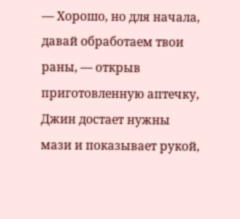— Хорошо, но для начала, давай обработаем твои раны, — открыв приготовленную аптечку, Джин достает нужны мази и показывает рукой,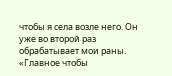чтобы я села возле него. Он уже во второй раз обрабатывает мои раны. «Главное чтобы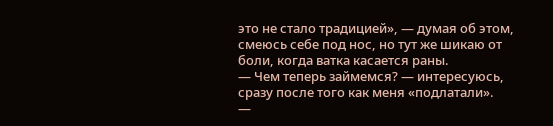это не стало традицией», — думая об этом, смеюсь себе под нос, но тут же шикаю от боли, когда ватка касается раны.
— Чем теперь займемся? — интересуюсь, сразу после того как меня «подлатали».
—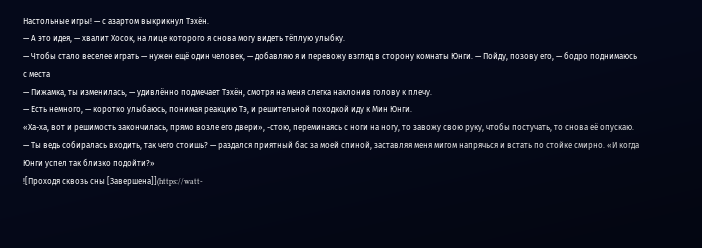Настольные игры! — с азартом выкрикнул Тэхён.
— А это идея, — хвалит Хосок, на лице которого я снова могу видеть тёплую улыбку.
— Чтобы стало веселее играть — нужен ещё один человек, — добавляю я и перевожу взгляд в сторону комнаты Юнги. — Пойду, позову его, — бодро поднимаюсь с места
— Пижамка, ты изменилась, — удивлённо подмечает Тэхён, смотря на меня слегка наклонив голову к плечу.
— Есть немного, — коротко улыбаюсь, понимая реакцию Тэ, и решительной походкой иду к Мин Юнги.
«Ха-ха, вот и решимость закончилась, прямо возле его двери», -стою, переминаясь с ноги на ногу, то завожу свою руку, чтобы постучать, то снова её опускаю.
— Ты ведь собиралась входить, так чего стоишь? — раздался приятный бас за моей спиной, заставляя меня мигом напрячься и встать по стойке смирно. «И когда Юнги успел так близко подойти?»
![Проходя сквозь сны [Завершена]](https://watt-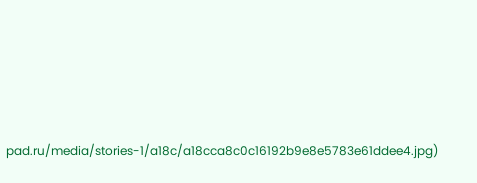pad.ru/media/stories-1/a18c/a18cca8c0c16192b9e8e5783e61ddee4.jpg)